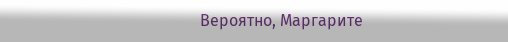Вероятно, Маргарите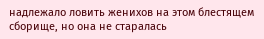надлежало ловить женихов на этом блестящем сборище, но она не старалась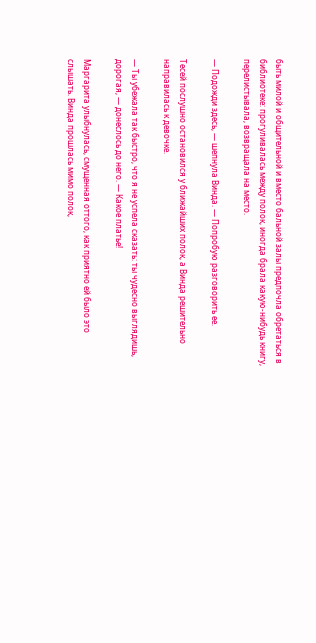быть милой и общительной и вместо бальной залы предпочла обретаться в библиотеке: прогуливалась между полок, иногда брала какую-нибудь книгу, перелистывала, возвращала на место.

— Подожди здесь, — шепнула Винда. — Попробую разговорить ее.

Тесей послушно остановился у ближайших полок, а Винда решительно направилась к девочке.

— Ты убежала так быстро, что я не успела сказать: ты чудесно выглядишь, дорогая, — донеслось до него. — Какое платье!

Маргарита улыбнулась, смущенная оттого, как приятно ей было это слышать. Винда прошлась мимо полок,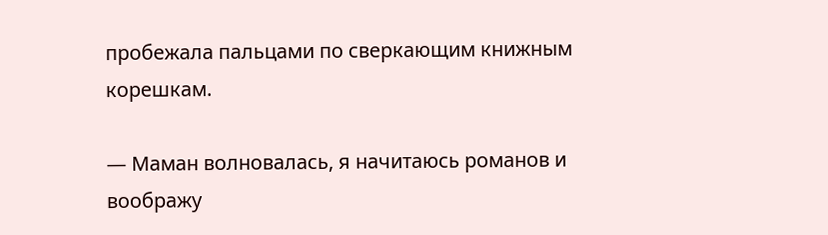пробежала пальцами по сверкающим книжным корешкам.

— Маман волновалась, я начитаюсь романов и воображу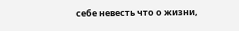себе невесть что о жизни,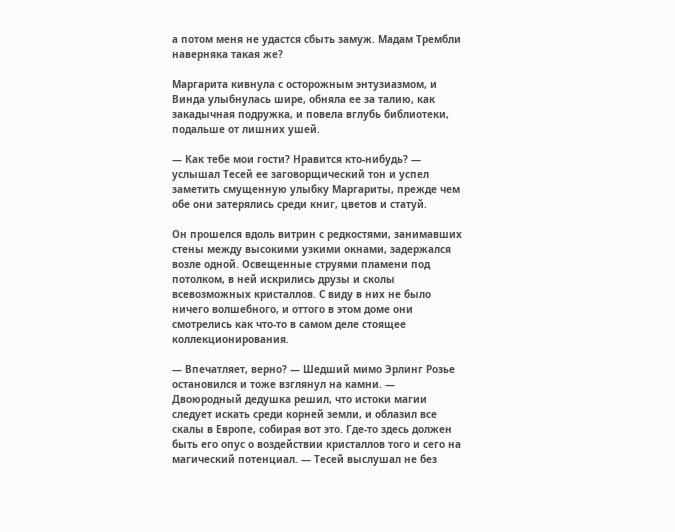а потом меня не удастся сбыть замуж. Мадам Трембли наверняка такая же?

Маргарита кивнула с осторожным энтузиазмом, и Винда улыбнулась шире, обняла ее за талию, как закадычная подружка, и повела вглубь библиотеки, подальше от лишних ушей.

— Как тебе мои гости? Нравится кто-нибудь? — услышал Тесей ее заговорщический тон и успел заметить смущенную улыбку Маргариты, прежде чем обе они затерялись среди книг, цветов и статуй.

Он прошелся вдоль витрин с редкостями, занимавших стены между высокими узкими окнами, задержался возле одной. Освещенные струями пламени под потолком, в ней искрились друзы и сколы всевозможных кристаллов. С виду в них не было ничего волшебного, и оттого в этом доме они смотрелись как что-то в самом деле стоящее коллекционирования.

— Впечатляет, верно? — Шедший мимо Эрлинг Розье остановился и тоже взглянул на камни. — Двоюродный дедушка решил, что истоки магии следует искать среди корней земли, и облазил все скалы в Европе, собирая вот это. Где-то здесь должен быть его опус о воздействии кристаллов того и сего на магический потенциал. — Тесей выслушал не без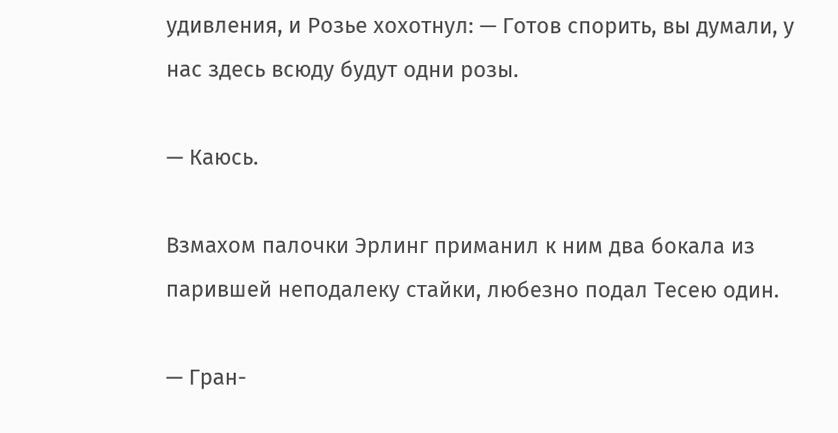удивления, и Розье хохотнул: — Готов спорить, вы думали, у нас здесь всюду будут одни розы.

— Каюсь.

Взмахом палочки Эрлинг приманил к ним два бокала из парившей неподалеку стайки, любезно подал Тесею один.

— Гран-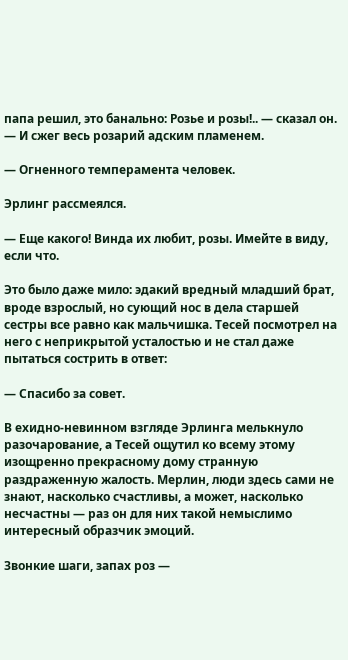папа решил, это банально: Розье и розы!.. — сказал он. — И сжег весь розарий адским пламенем.

— Огненного темперамента человек.

Эрлинг рассмеялся.

— Еще какого! Винда их любит, розы. Имейте в виду, если что.

Это было даже мило: эдакий вредный младший брат, вроде взрослый, но сующий нос в дела старшей сестры все равно как мальчишка. Тесей посмотрел на него с неприкрытой усталостью и не стал даже пытаться сострить в ответ:

— Спасибо за совет.

В ехидно-невинном взгляде Эрлинга мелькнуло разочарование, а Тесей ощутил ко всему этому изощренно прекрасному дому странную раздраженную жалость. Мерлин, люди здесь сами не знают, насколько счастливы, а может, насколько несчастны — раз он для них такой немыслимо интересный образчик эмоций.

Звонкие шаги, запах роз —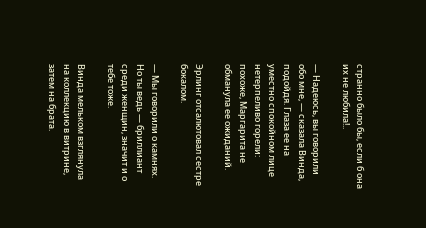странно было бы, если б она их не любила!..

— Надеюсь, вы говорили обо мне, — сказала Винда, подойдя. Глаза ее на уместно спокойном лице нетерпеливо горели: похоже, Маргарита не обманула ее ожиданий.

Эрлинг отсалютовал сестре бокалом.

— Мы говорили о камнях. Но ты ведь — бриллиант среди женщин, значит и о тебе тоже.

Винда мельком взглянула на коллекцию в витрине, затем на брата.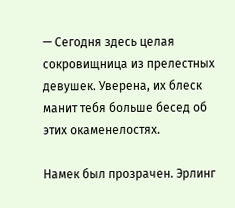— Сегодня здесь целая сокровищница из прелестных девушек. Уверена, их блеск манит тебя больше бесед об этих окаменелостях.

Намек был прозрачен. Эрлинг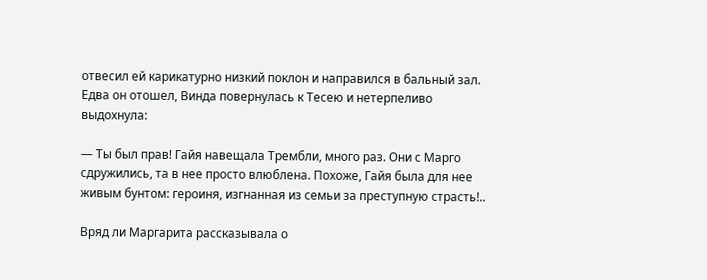отвесил ей карикатурно низкий поклон и направился в бальный зал. Едва он отошел, Винда повернулась к Тесею и нетерпеливо выдохнула:

— Ты был прав! Гайя навещала Трембли, много раз. Они с Марго сдружились, та в нее просто влюблена. Похоже, Гайя была для нее живым бунтом: героиня, изгнанная из семьи за преступную страсть!..

Вряд ли Маргарита рассказывала о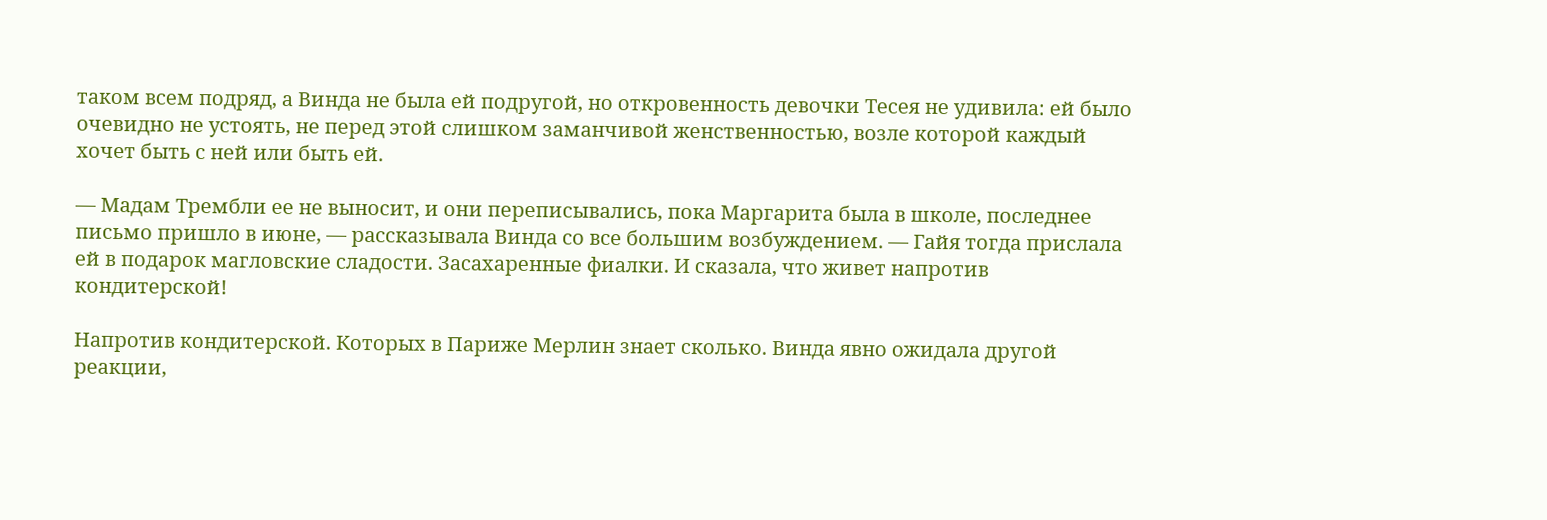таком всем подряд, а Винда не была ей подругой, но откровенность девочки Тесея не удивила: ей было очевидно не устоять, не перед этой слишком заманчивой женственностью, возле которой каждый хочет быть с ней или быть ей.

— Мадам Трембли ее не выносит, и они переписывались, пока Маргарита была в школе, последнее письмо пришло в июне, — рассказывала Винда со все большим возбуждением. — Гайя тогда прислала ей в подарок магловские сладости. Засахаренные фиалки. И сказала, что живет напротив кондитерской!

Напротив кондитерской. Которых в Париже Мерлин знает сколько. Винда явно ожидала другой реакции,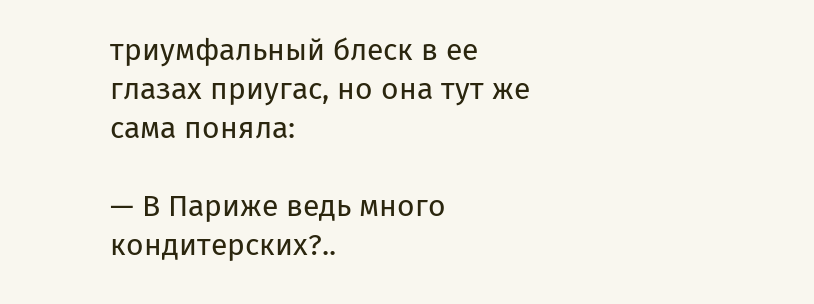триумфальный блеск в ее глазах приугас, но она тут же сама поняла:

— В Париже ведь много кондитерских?..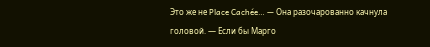Это же не Place Cachée… — Она разочарованно качнула головой. — Если бы Марго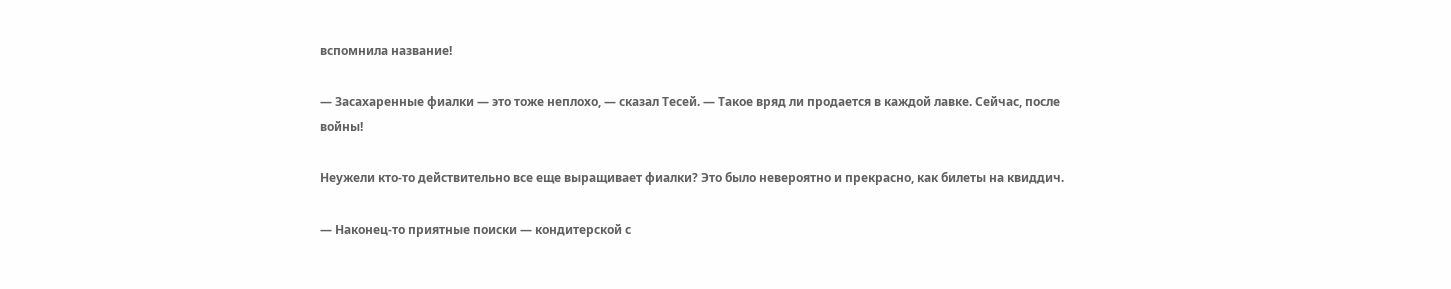вспомнила название!

— Засахаренные фиалки — это тоже неплохо, — сказал Тесей. — Такое вряд ли продается в каждой лавке. Сейчас, после войны!

Неужели кто-то действительно все еще выращивает фиалки? Это было невероятно и прекрасно, как билеты на квиддич.

— Наконец-то приятные поиски — кондитерской с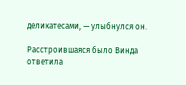деликатесами, — улыбнулся он.

Расстроившаяся было Винда ответила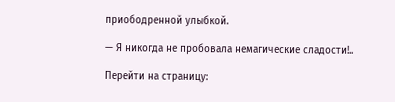приободренной улыбкой.

— Я никогда не пробовала немагические сладости!..

Перейти на страницу: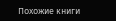Похожие книги